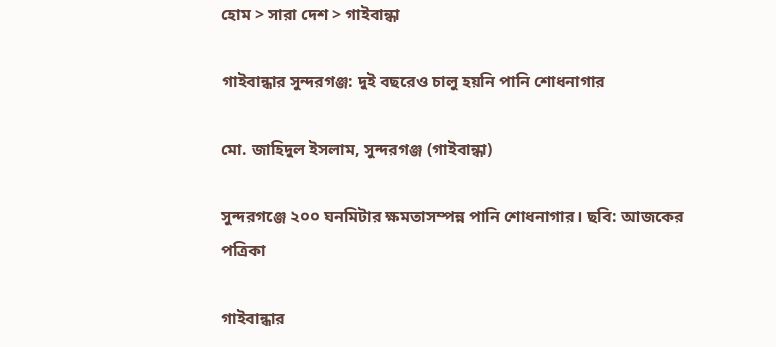হোম > সারা দেশ > গাইবান্ধা

গাইবান্ধার সুন্দরগঞ্জ: দুই বছরেও চালু হয়নি পানি শোধনাগার

মো. জাহিদুল ইসলাম, সুন্দরগঞ্জ (গাইবান্ধা)

সুন্দরগঞ্জে ২০০ ঘনমিটার ক্ষমতাসম্পন্ন পানি শোধনাগার। ছবি: আজকের পত্রিকা

গাইবান্ধার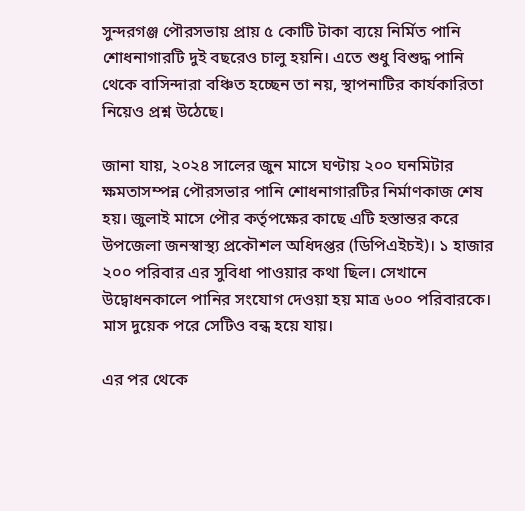সুন্দরগঞ্জ পৌরসভায় প্রায় ৫ কোটি টাকা ব্যয়ে নির্মিত পানি শোধনাগারটি দুই বছরেও চালু হয়নি। এতে শুধু বিশুদ্ধ পানি থেকে বাসিন্দারা বঞ্চিত হচ্ছেন তা নয়, স্থাপনাটির কার্যকারিতা নিয়েও প্রশ্ন উঠেছে।

জানা যায়, ২০২৪ সালের জুন মাসে ঘণ্টায় ২০০ ঘনমিটার ক্ষমতাসম্পন্ন পৌরসভার পানি শোধনাগারটির নির্মাণকাজ শেষ হয়। জুলাই মাসে পৌর কর্তৃপক্ষের কাছে এটি হস্তান্তর করে উপজেলা জনস্বাস্থ্য প্রকৌশল অধিদপ্তর (ডিপিএইচই)। ১ হাজার ২০০ পরিবার এর সুবিধা পাওয়ার কথা ছিল। সেখানে উদ্বোধনকালে পানির সংযোগ দেওয়া হয় মাত্র ৬০০ পরিবারকে। মাস দুয়েক পরে সেটিও বন্ধ হয়ে যায়।

এর পর থেকে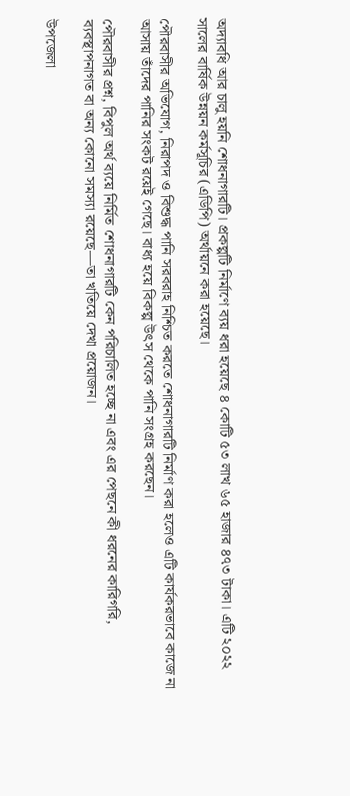অদ্যাবধি আর চালু হয়নি শোধনাগারটি। প্রকল্পটি নির্মাণে ব্যয় ধরা হয়েছে ৪ কোটি ৫৩ লাখ ৬৫ হাজার ৪৭৩ টাকা। এটি ২০২২ সালের বার্ষিক উন্নয়ন কর্মসূচির (এডিপি) অর্থায়নে করা হয়েছে।

পৌরবাসীর অভিযোগ, নিরাপদ ও বিশুদ্ধ পানি সরবরাহ নিশ্চিত করতে শোধনাগারটি নির্মাণ করা হলেও এটি কার্যকরভাবে কাজে না আসায় তাঁদের পানির সংকট রয়েই গেছে। বাধ্য হয়ে বিকল্প উৎস থেকে পানি সংগ্রহ করছেন।

পৌরবাসীর প্রশ্ন, বিপুল অর্থ ব্যয়ে নির্মিত শোধনাগারটি কেন পরিচালিত হচ্ছে না এবং এর পেছনে কী ধরনের কারিগরি, ব্যবস্থাপনাগত বা অন্য কোনো সমস্যা রয়েছে—তা খতিয়ে দেখা প্রয়োজন।

উপজেলা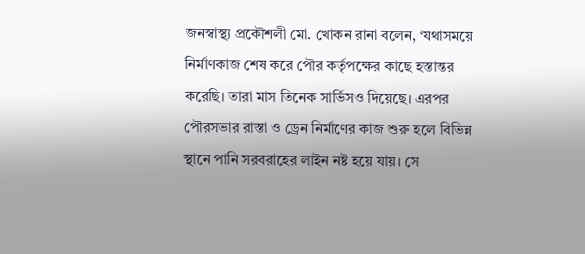জনস্বাস্থ্য প্রকৌশলী মো. খোকন রানা বলেন, ‘যথাসময়ে নির্মাণকাজ শেষ করে পৌর কর্তৃপক্ষের কাছে হস্তান্তর করেছি। তারা মাস তিনেক সার্ভিসও দিয়েছে। এরপর পৌরসভার রাস্তা ও ড্রেন নির্মাণের কাজ শুরু হলে বিভিন্ন স্থানে পানি সরবরাহের লাইন নষ্ট হয়ে যায়। সে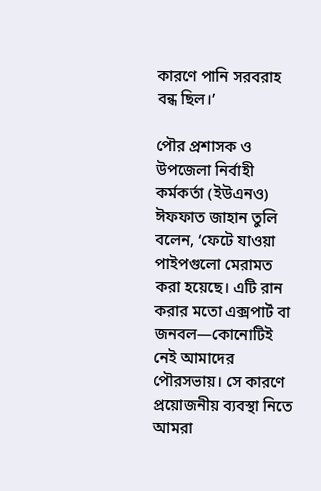কারণে পানি সরবরাহ বন্ধ ছিল।’

পৌর প্রশাসক ও উপজেলা নির্বাহী কর্মকর্তা (ইউএনও) ঈফফাত জাহান তুলি বলেন, ‘ফেটে যাওয়া পাইপগুলো মেরামত করা হয়েছে। এটি রান করার মতো এক্সপার্ট বা জনবল—কোনোটিই নেই আমাদের পৌরসভায়। সে কারণে প্রয়োজনীয় ব্যবস্থা নিতে আমরা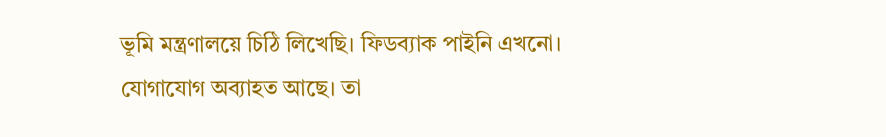ভূমি মন্ত্রণালয়ে চিঠি লিখেছি। ফিডব্যাক পাইনি এখনো। যোগাযোগ অব্যাহত আছে। তা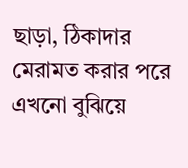ছাড়া, ঠিকাদার মেরামত করার পরে এখনো বুঝিয়ে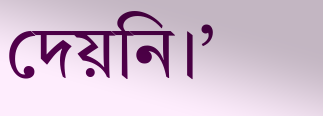দেয়নি।’